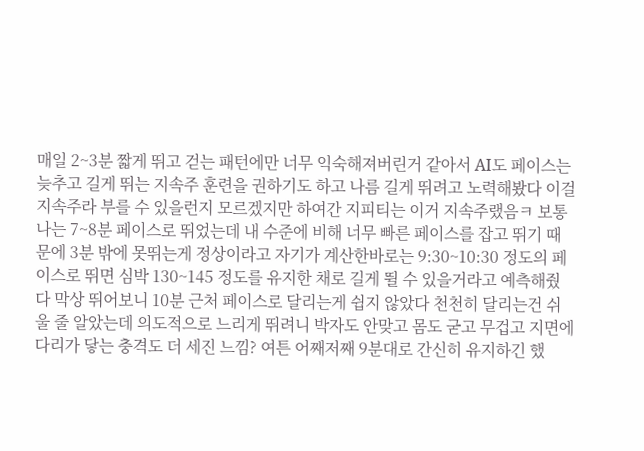매일 2~3분 짧게 뛰고 걷는 패턴에만 너무 익숙해져버린거 같아서 AI도 페이스는 늦추고 길게 뛰는 지속주 훈련을 권하기도 하고 나름 길게 뛰려고 노력해봤다 이걸 지속주라 부를 수 있을런지 모르겠지만 하여간 지피티는 이거 지속주랬음ㅋ 보통 나는 7~8분 페이스로 뛰었는데 내 수준에 비해 너무 빠른 페이스를 잡고 뛰기 때문에 3분 밖에 못뛰는게 정상이라고 자기가 계산한바로는 9:30~10:30 정도의 페이스로 뛰면 심박 130~145 정도를 유지한 채로 길게 뛸 수 있을거라고 예측해줬다 막상 뛰어보니 10분 근처 페이스로 달리는게 쉽지 않았다 천천히 달리는건 쉬울 줄 알았는데 의도적으로 느리게 뛰려니 박자도 안맞고 몸도 굳고 무겁고 지면에 다리가 닿는 충격도 더 세진 느낌? 여튼 어째저째 9분대로 간신히 유지하긴 했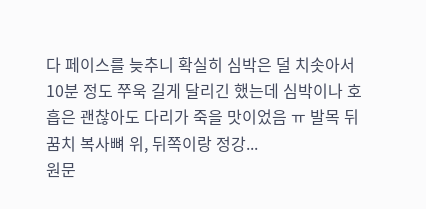다 페이스를 늦추니 확실히 심박은 덜 치솟아서 10분 정도 쭈욱 길게 달리긴 했는데 심박이나 호흡은 괜찮아도 다리가 죽을 맛이었음 ㅠ 발목 뒤꿈치 복사뼈 위, 뒤쪽이랑 정강...
원문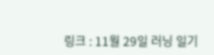링크 : 11월 29일 러닝 일기